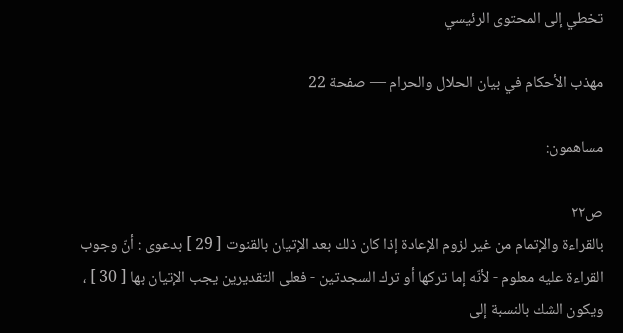تخطي إلى المحتوى الرئيسي

مهذب الأحكام في بيان الحلال والحرام — صفحة 22

مساهمون:

ص٢٢
بالقراءة والإتمام من غير لزوم الإعادة إذا كان ذلك بعد الإتيان بالقنوت [ 29 ] بدعوى : أنّ وجوب القراءة عليه معلوم - لأنّه إما تركها أو ترك السجدتين - فعلى التقديرين يجب الإتيان بها [ 30 ] ، ويكون الشك بالنسبة إلى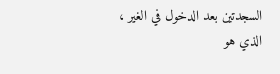السجدتين بعد الدخول في الغير ، الذي هو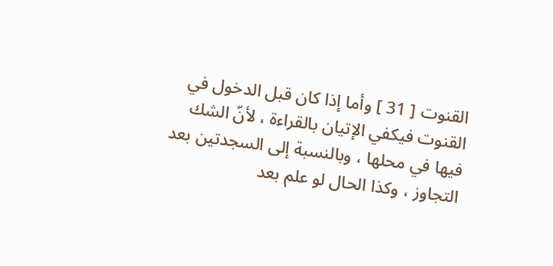القنوت [ 31 ] وأما إذا كان قبل الدخول في القنوت فيكفي الإتيان بالقراءة ، لأنّ الشك فيها في محلها ، وبالنسبة إلى السجدتين بعد التجاوز ، وكذا الحال لو علم بعد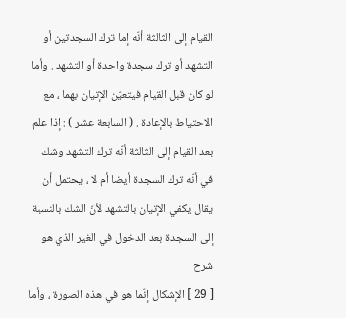القيام إلى الثالثة أنّه إما ترك السجدتين أو التشهد أو ترك سجدة واحدة أو التشهد . وأما لو كان قبل القيام فيتعيّن الإتيان بهما ، مع الاحتياط بالإعادة . ( السابعة عشر ) : إذا علم بعد القيام إلى الثالثة أنّه ترك التشهد وشك في أنّه ترك السجدة أيضا أم لا ، يحتمل أن يقال يكفي الإتيان بالتشهد لأنّ الشك بالنسبة إلى السجدة بعد الدخول في الغير الذي هو
شرح
[ 29 ] الإشكال إنّما هو في هذه الصورة ، وأما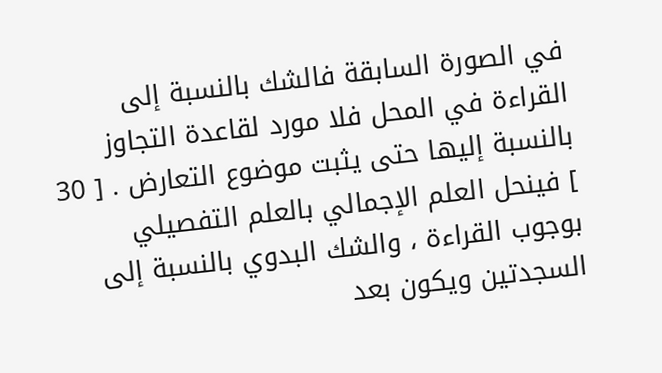في الصورة السابقة فالشك بالنسبة إلى القراءة في المحل فلا مورد لقاعدة التجاوز بالنسبة إليها حتى يثبت موضوع التعارض . [ 30 ] فينحل العلم الإجمالي بالعلم التفصيلي بوجوب القراءة ، والشك البدوي بالنسبة إلى السجدتين ويكون بعد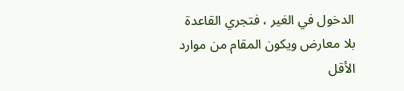الدخول في الغير ، فتجري القاعدة بلا معارض ويكون المقام من موارد الأقل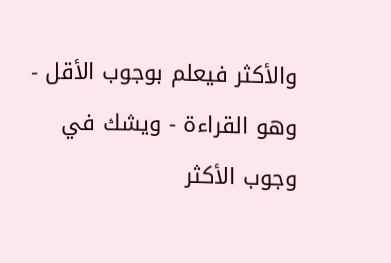والأكثر فيعلم بوجوب الأقل - وهو القراءة - ويشك في وجوب الأكثر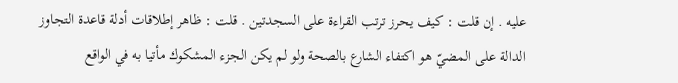عليه . إن قلت : كيف يحرز ترتب القراءة على السجدتين . قلت : ظاهر إطلاقات أدلة قاعدة التجاوز الدالة على المضيّ هو اكتفاء الشارع بالصحة ولو لم يكن الجزء المشكوك مأتيا به في الواقع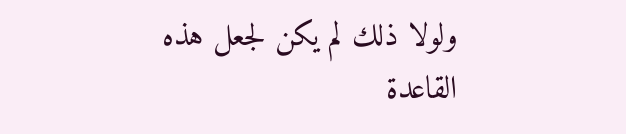ولولا ذلك لم يكن لجعل هذه القاعدة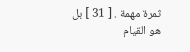ثمرة مهمة . [ 31 ] بل هو القيام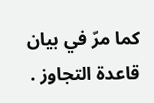كما مرّ في بيان قاعدة التجاوز .